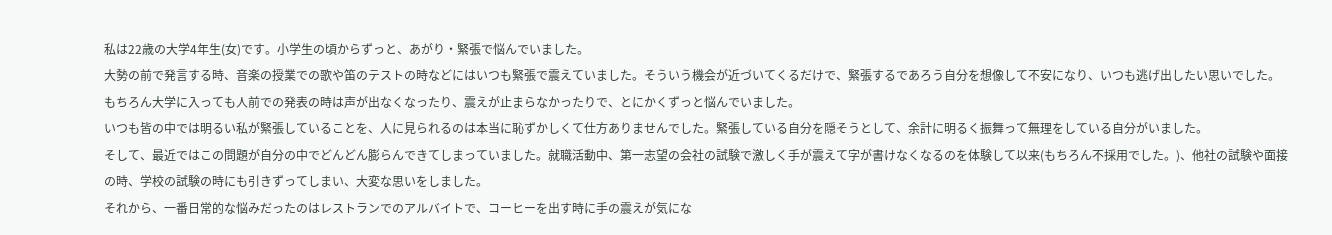私は22歳の大学4年生(女)です。小学生の頃からずっと、あがり・緊張で悩んでいました。
大勢の前で発言する時、音楽の授業での歌や笛のテストの時などにはいつも緊張で震えていました。そういう機会が近づいてくるだけで、緊張するであろう自分を想像して不安になり、いつも逃げ出したい思いでした。もちろん大学に入っても人前での発表の時は声が出なくなったり、震えが止まらなかったりで、とにかくずっと悩んでいました。
いつも皆の中では明るい私が緊張していることを、人に見られるのは本当に恥ずかしくて仕方ありませんでした。緊張している自分を隠そうとして、余計に明るく振舞って無理をしている自分がいました。
そして、最近ではこの問題が自分の中でどんどん膨らんできてしまっていました。就職活動中、第一志望の会社の試験で激しく手が震えて字が書けなくなるのを体験して以来(もちろん不採用でした。)、他社の試験や面接の時、学校の試験の時にも引きずってしまい、大変な思いをしました。
それから、一番日常的な悩みだったのはレストランでのアルバイトで、コーヒーを出す時に手の震えが気にな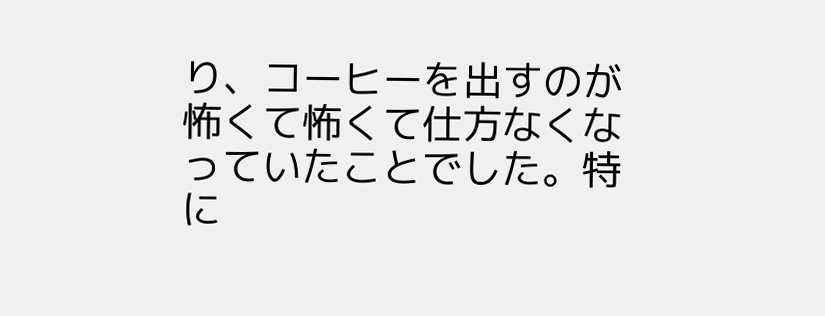り、コーヒーを出すのが怖くて怖くて仕方なくなっていたことでした。特に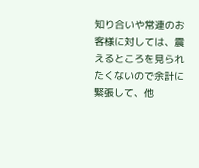知り合いや常連のお客様に対しては、震えるところを見られたくないので余計に緊張して、他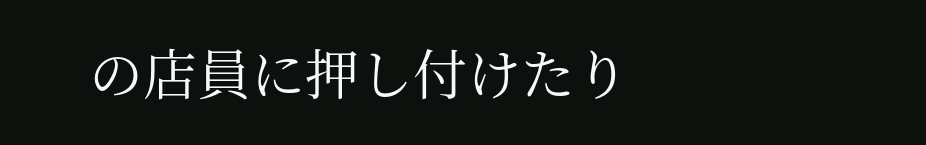の店員に押し付けたり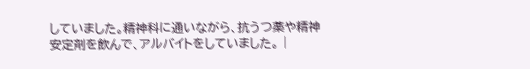していました。精神科に通いながら、抗うつ薬や精神安定剤を飲んで、アルバイトをしていました。 |